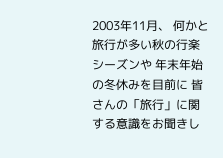2003年11月、 何かと旅行が多い秋の行楽シーズンや 年末年始の冬休みを目前に 皆さんの「旅行」に関する意識をお聞きし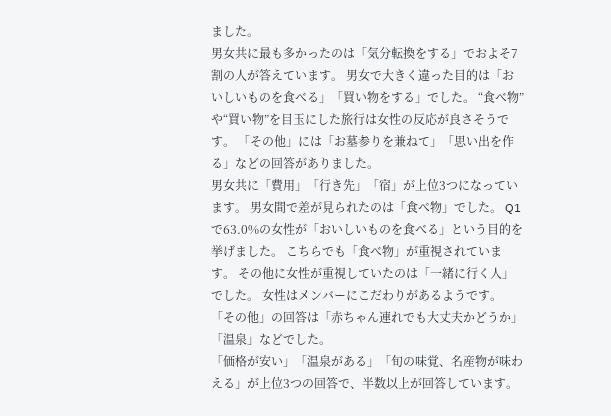ました。
男女共に最も多かったのは「気分転換をする」でおよそ7割の人が答えています。 男女で大きく違った目的は「おいしいものを食べる」「買い物をする」でした。 “食べ物”や“買い物”を目玉にした旅行は女性の反応が良さそうです。 「その他」には「お墓参りを兼ねて」「思い出を作る」などの回答がありました。
男女共に「費用」「行き先」「宿」が上位3つになっています。 男女間で差が見られたのは「食べ物」でした。 Q1で63.0%の女性が「おいしいものを食べる」という目的を挙げました。 こちらでも「食べ物」が重視されています。 その他に女性が重視していたのは「一緒に行く人」でした。 女性はメンバーにこだわりがあるようです。 「その他」の回答は「赤ちゃん連れでも大丈夫かどうか」「温泉」などでした。
「価格が安い」「温泉がある」「旬の味覚、名産物が味わえる」が上位3つの回答で、半数以上が回答しています。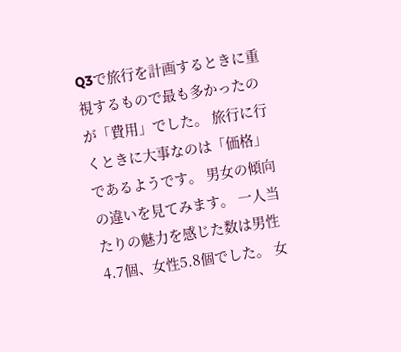Q3で旅行を計画するときに重視するもので最も多かったのが「費用」でした。 旅行に行くときに大事なのは「価格」であるようです。 男女の傾向の違いを見てみます。 一人当たりの魅力を感じた数は男性4.7個、女性5.8個でした。 女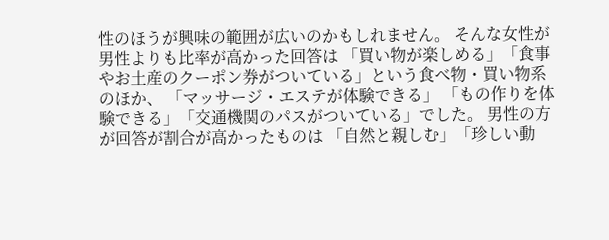性のほうが興味の範囲が広いのかもしれません。 そんな女性が男性よりも比率が高かった回答は 「買い物が楽しめる」「食事やお土産のクーポン券がついている」という食べ物・買い物系のほか、 「マッサージ・エステが体験できる」 「もの作りを体験できる」「交通機関のパスがついている」でした。 男性の方が回答が割合が高かったものは 「自然と親しむ」「珍しい動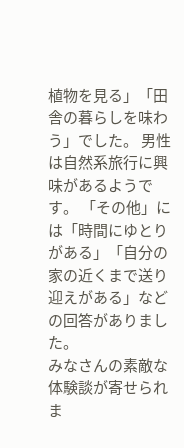植物を見る」「田舎の暮らしを味わう」でした。 男性は自然系旅行に興味があるようです。 「その他」には「時間にゆとりがある」「自分の家の近くまで送り迎えがある」などの回答がありました。
みなさんの素敵な体験談が寄せられま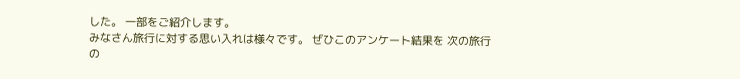した。 一部をご紹介します。
みなさん旅行に対する思い入れは様々です。 ぜひこのアンケート結果を 次の旅行の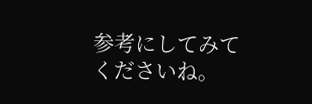参考にしてみてくださいね。